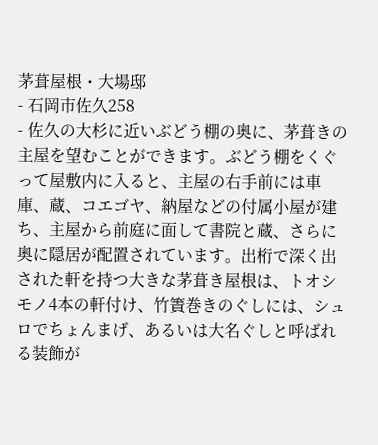茅葺屋根・大場邸
- 石岡市佐久258
- 佐久の大杉に近いぶどう棚の奥に、茅葺きの主屋を望むことができます。ぶどう棚をくぐって屋敷内に入ると、主屋の右手前には車庫、蔵、コエゴヤ、納屋などの付属小屋が建ち、主屋から前庭に面して書院と蔵、さらに奥に隠居が配置されています。出桁で深く出された軒を持つ大きな茅葺き屋根は、トオシモノ4本の軒付け、竹簀巻きのぐしには、シュロでちょんまげ、あるいは大名ぐしと呼ばれる装飾が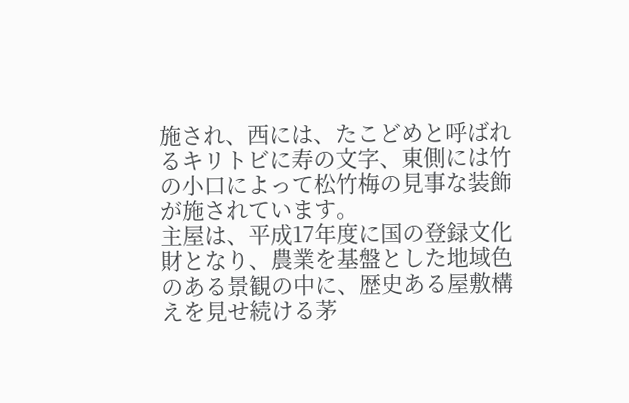施され、西には、たこどめと呼ばれるキリトビに寿の文字、東側には竹の小口によって松竹梅の見事な装飾が施されています。
主屋は、平成17年度に国の登録文化財となり、農業を基盤とした地域色のある景観の中に、歴史ある屋敷構えを見せ続ける茅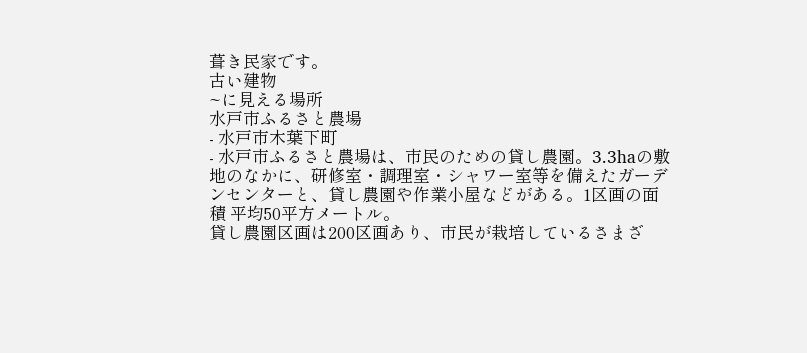葺き民家です。
古い建物
~に見える場所
水戸市ふるさと農場
- 水戸市木葉下町
- 水戸市ふるさと農場は、市民のための貸し農園。3.3haの敷地のなかに、研修室・調理室・シャワー室等を備えたガーデンセンターと、貸し農園や作業小屋などがある。1区画の面積 平均50平方メートル。
貸し農園区画は200区画あり、市民が栽培しているさまざ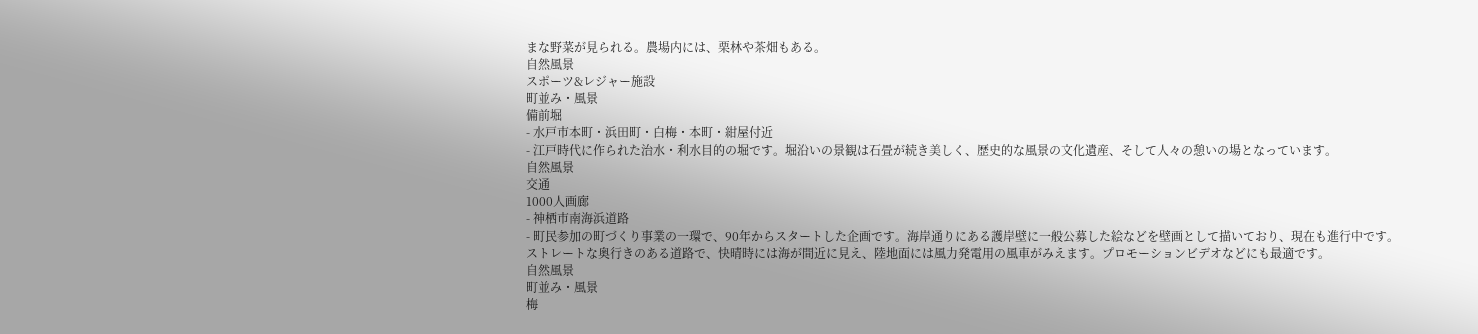まな野菜が見られる。農場内には、栗林や茶畑もある。
自然風景
スポーツ&レジャー施設
町並み・風景
備前堀
- 水戸市本町・浜田町・白梅・本町・紺屋付近
- 江戸時代に作られた治水・利水目的の堀です。堀沿いの景観は石畳が続き美しく、歴史的な風景の文化遺産、そして人々の憩いの場となっています。
自然風景
交通
1000人画廊
- 神栖市南海浜道路
- 町民参加の町づくり事業の一環で、90年からスタートした企画です。海岸通りにある護岸壁に一般公募した絵などを壁画として描いており、現在も進行中です。
ストレートな奥行きのある道路で、快晴時には海が間近に見え、陸地面には風力発電用の風車がみえます。プロモーションビデオなどにも最適です。
自然風景
町並み・風景
梅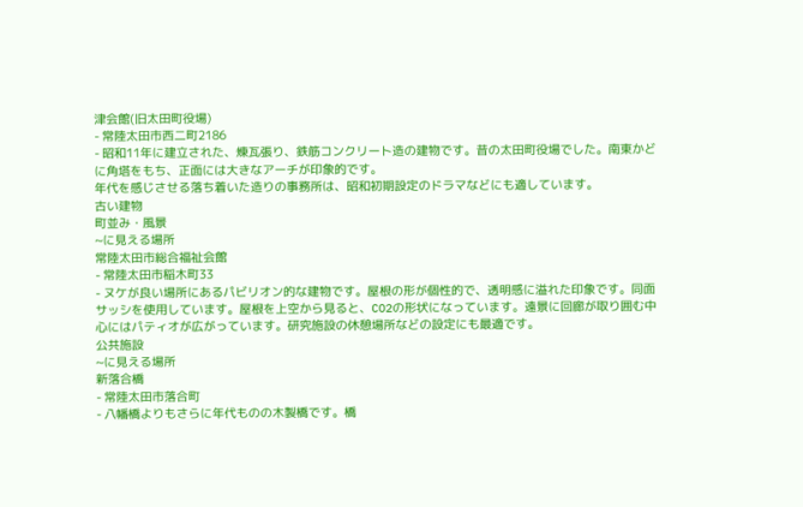津会館(旧太田町役場)
- 常陸太田市西二町2186
- 昭和11年に建立された、煉瓦張り、鉄筋コンクリート造の建物です。昔の太田町役場でした。南東かどに角塔をもち、正面には大きなアーチが印象的です。
年代を感じさせる落ち着いた造りの事務所は、昭和初期設定のドラマなどにも適しています。
古い建物
町並み・風景
~に見える場所
常陸太田市総合福祉会館
- 常陸太田市稲木町33
- ヌケが良い場所にあるパビリオン的な建物です。屋根の形が個性的で、透明感に溢れた印象です。同面サッシを使用しています。屋根を上空から見ると、CO2の形状になっています。遠景に回廊が取り囲む中心にはパティオが広がっています。研究施設の休憩場所などの設定にも最適です。
公共施設
~に見える場所
新落合橋
- 常陸太田市落合町
- 八幡橋よりもさらに年代ものの木製橋です。橋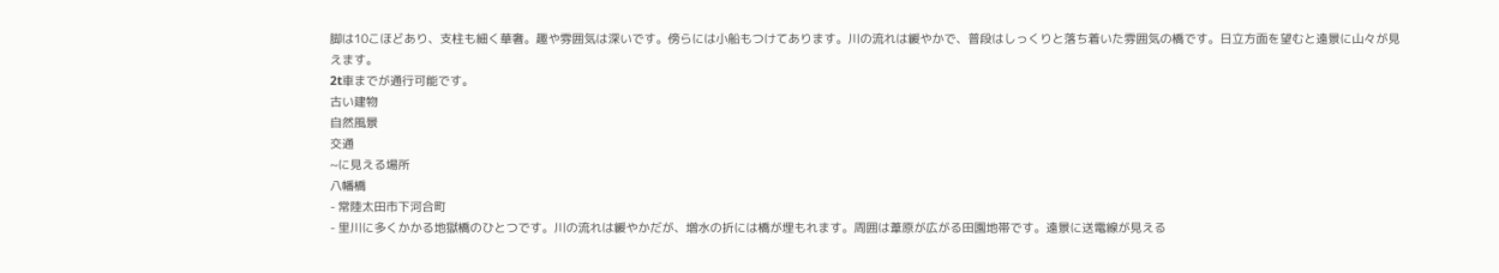脚は10こほどあり、支柱も細く華奢。趣や雰囲気は深いです。傍らには小船もつけてあります。川の流れは緩やかで、普段はしっくりと落ち着いた雰囲気の橋です。日立方面を望むと遠景に山々が見えます。
2t車までが通行可能です。
古い建物
自然風景
交通
~に見える場所
八幡橋
- 常陸太田市下河合町
- 里川に多くかかる地獄橋のひとつです。川の流れは緩やかだが、増水の折には橋が埋もれます。周囲は葦原が広がる田園地帯です。遠景に送電線が見える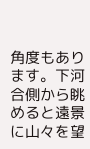角度もあります。下河合側から眺めると遠景に山々を望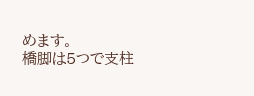めます。
橋脚は5つで支柱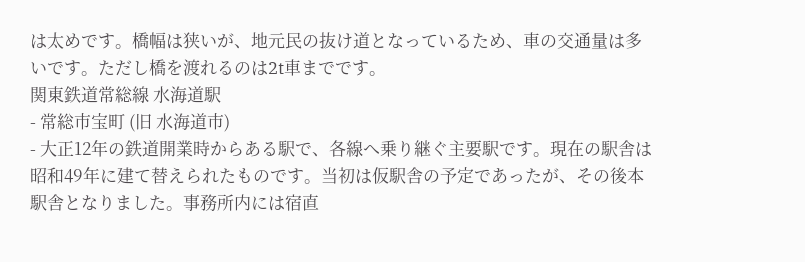は太めです。橋幅は狭いが、地元民の抜け道となっているため、車の交通量は多いです。ただし橋を渡れるのは2t車までです。
関東鉄道常総線 水海道駅
- 常総市宝町 (旧 水海道市)
- 大正12年の鉄道開業時からある駅で、各線へ乗り継ぐ主要駅です。現在の駅舎は昭和49年に建て替えられたものです。当初は仮駅舎の予定であったが、その後本駅舎となりました。事務所内には宿直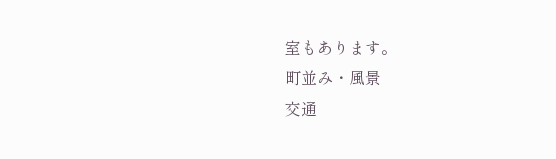室もあります。
町並み・風景
交通